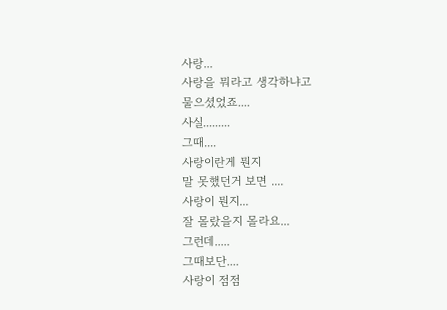사랑...
사랑을 뭐라고 생각하냐고
물으셨었죠....
사실.........
그때....
사랑이란게 뭔지
말 못했던거 보면 ....
사랑이 뭔지...
잘 몰랐을지 몰라요...
그런데.....
그때보단....
사랑이 점점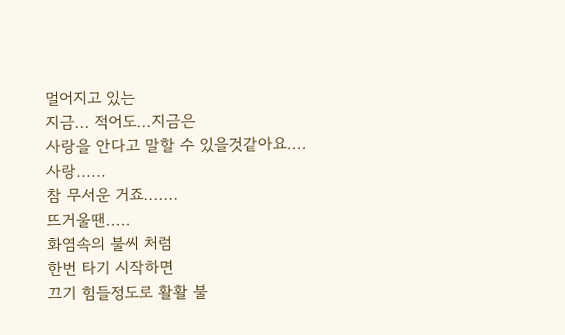멀어지고 있는
지금... 적어도...지금은
사랑을 안다고 말할 수 있을것같아요....
사랑......
참 무서운 거죠.......
뜨거울땐.....
화염속의 불씨 처럼
한번 타기 시작하면
끄기 힘들정도로 활활 불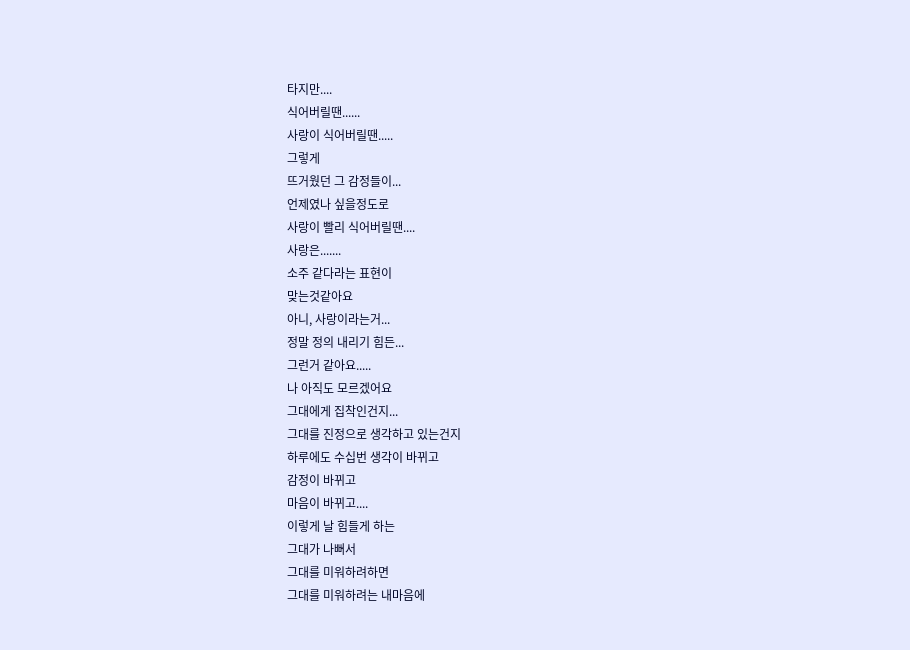타지만....
식어버릴땐......
사랑이 식어버릴땐.....
그렇게
뜨거웠던 그 감정들이...
언제였나 싶을정도로
사랑이 빨리 식어버릴땐....
사랑은.......
소주 같다라는 표현이
맞는것같아요
아니, 사랑이라는거...
정말 정의 내리기 힘든...
그런거 같아요.....
나 아직도 모르겠어요
그대에게 집착인건지...
그대를 진정으로 생각하고 있는건지
하루에도 수십번 생각이 바뀌고
감정이 바뀌고
마음이 바뀌고....
이렇게 날 힘들게 하는
그대가 나뻐서
그대를 미워하려하면
그대를 미워하려는 내마음에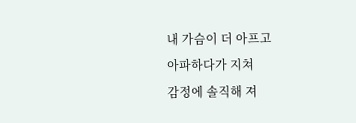내 가슴이 더 아프고
아파하다가 지쳐
감정에 솔직해 져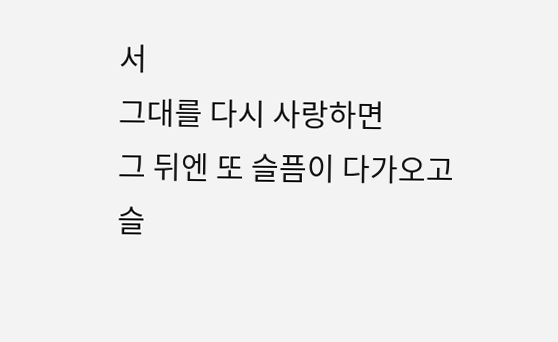서
그대를 다시 사랑하면
그 뒤엔 또 슬픔이 다가오고
슬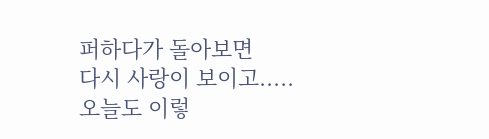퍼하다가 돌아보면
다시 사랑이 보이고.....
오늘도 이렇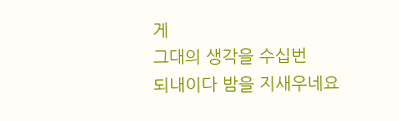게
그대의 생각을 수십번
되내이다 밤을 지새우네요